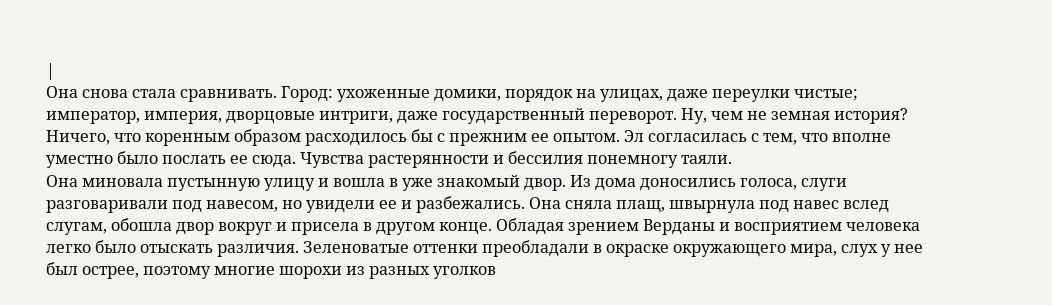|
Она снова стала сравнивать. Город: ухоженные домики, порядок на улицах, даже переулки чистые; император, империя, дворцовые интриги, даже государственный переворот. Ну, чем не земная история? Ничего, что коренным образом расходилось бы с прежним ее опытом. Эл согласилась с тем, что вполне уместно было послать ее сюда. Чувства растерянности и бессилия понемногу таяли.
Она миновала пустынную улицу и вошла в уже знакомый двор. Из дома доносились голоса, слуги разговаривали под навесом, но увидели ее и разбежались. Она сняла плащ, швырнула под навес вслед слугам, обошла двор вокруг и присела в другом конце. Обладая зрением Верданы и восприятием человека легко было отыскать различия. Зеленоватые оттенки преобладали в окраске окружающего мира, слух у нее был острее, поэтому многие шорохи из разных уголков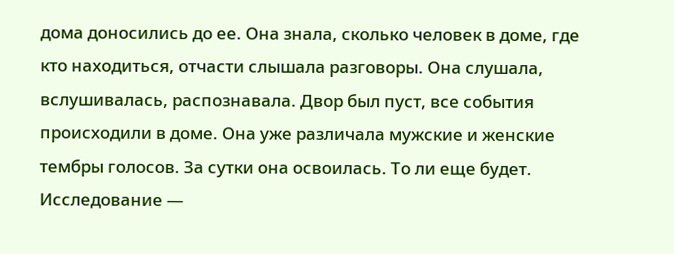дома доносились до ее. Она знала, сколько человек в доме, где кто находиться, отчасти слышала разговоры. Она слушала, вслушивалась, распознавала. Двор был пуст, все события происходили в доме. Она уже различала мужские и женские тембры голосов. За сутки она освоилась. То ли еще будет. Исследование —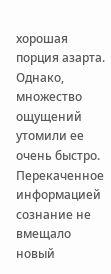хорошая порция азарта.
Однако, множество ощущений утомили ее очень быстро. Перекаченное информацией сознание не вмещало новый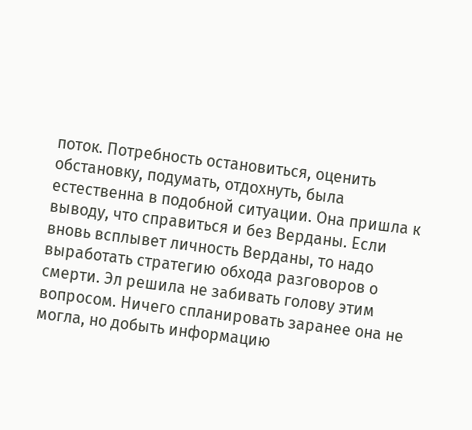поток. Потребность остановиться, оценить обстановку, подумать, отдохнуть, была естественна в подобной ситуации. Она пришла к выводу, что справиться и без Верданы. Если вновь всплывет личность Верданы, то надо выработать стратегию обхода разговоров о смерти. Эл решила не забивать голову этим вопросом. Ничего спланировать заранее она не могла, но добыть информацию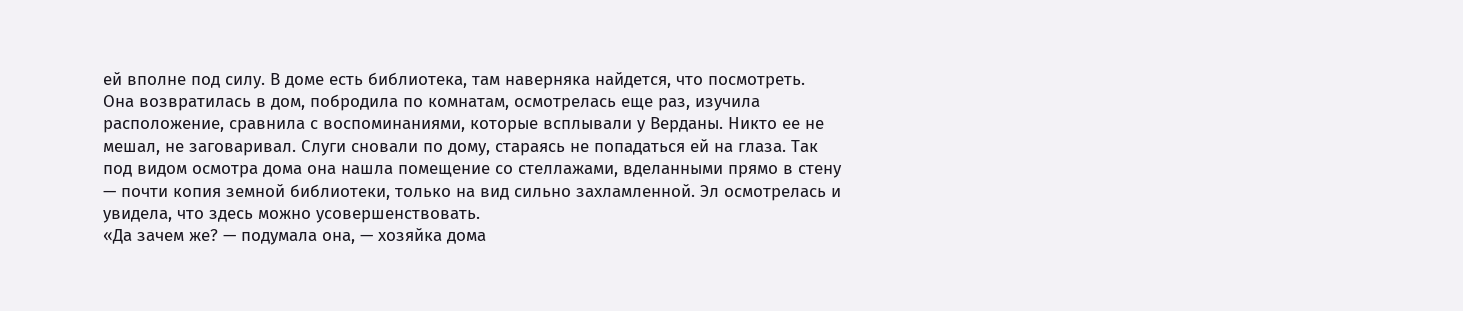ей вполне под силу. В доме есть библиотека, там наверняка найдется, что посмотреть.
Она возвратилась в дом, побродила по комнатам, осмотрелась еще раз, изучила расположение, сравнила с воспоминаниями, которые всплывали у Верданы. Никто ее не мешал, не заговаривал. Слуги сновали по дому, стараясь не попадаться ей на глаза. Так под видом осмотра дома она нашла помещение со стеллажами, вделанными прямо в стену — почти копия земной библиотеки, только на вид сильно захламленной. Эл осмотрелась и увидела, что здесь можно усовершенствовать.
«Да зачем же? — подумала она, — хозяйка дома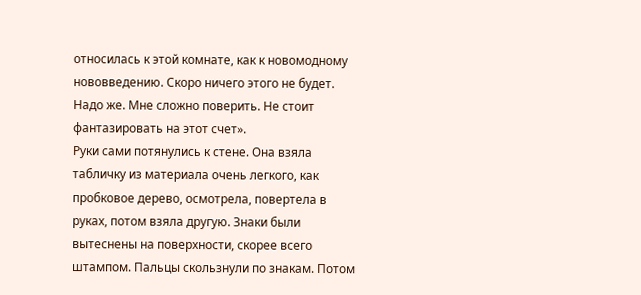относилась к этой комнате, как к новомодному нововведению. Скоро ничего этого не будет. Надо же. Мне сложно поверить. Не стоит фантазировать на этот счет».
Руки сами потянулись к стене. Она взяла табличку из материала очень легкого, как пробковое дерево, осмотрела, повертела в руках, потом взяла другую. Знаки были вытеснены на поверхности, скорее всего штампом. Пальцы скользнули по знакам. Потом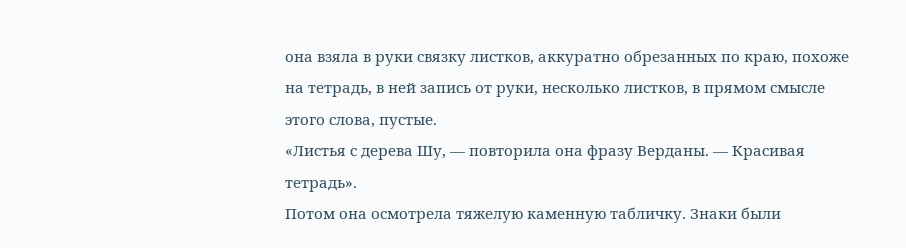она взяла в руки связку листков, аккуратно обрезанных по краю, похоже на тетрадь, в ней запись от руки, несколько листков, в прямом смысле этого слова, пустые.
«Листья с дерева Шу, — повторила она фразу Верданы. — Красивая тетрадь».
Потом она осмотрела тяжелую каменную табличку. Знаки были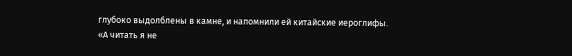глубоко выдолблены в камне, и напомнили ей китайские иероглифы.
«А читать я не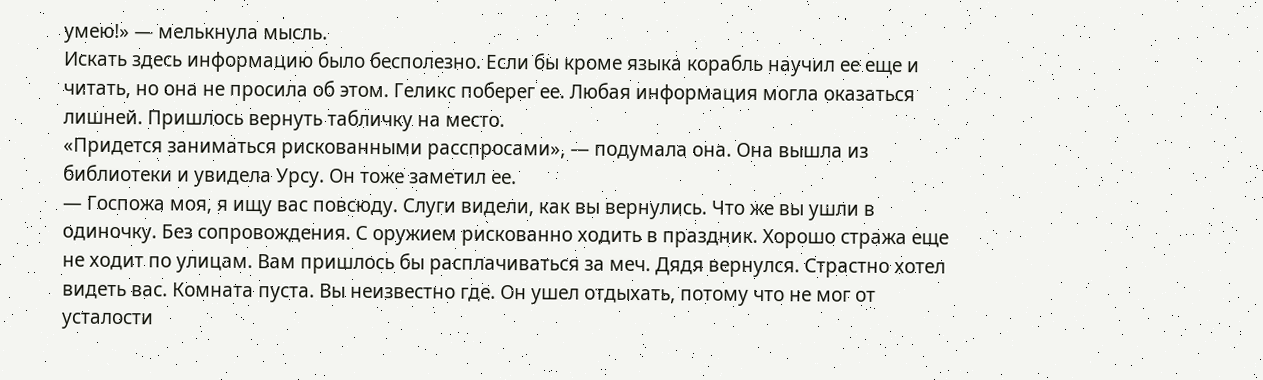умею!» — мелькнула мысль.
Искать здесь информацию было бесполезно. Если бы кроме языка корабль научил ее еще и читать, но она не просила об этом. Геликс поберег ее. Любая информация могла оказаться лишней. Пришлось вернуть табличку на место.
«Придется заниматься рискованными расспросами», — подумала она. Она вышла из библиотеки и увидела Урсу. Он тоже заметил ее.
— Госпожа моя, я ищу вас повсюду. Слуги видели, как вы вернулись. Что же вы ушли в одиночку. Без сопровождения. С оружием рискованно ходить в праздник. Хорошо стража еще не ходит по улицам. Вам пришлось бы расплачиваться за меч. Дядя вернулся. Страстно хотел видеть вас. Комната пуста. Вы неизвестно где. Он ушел отдыхать, потому что не мог от усталости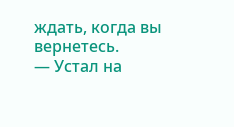ждать, когда вы вернетесь.
— Устал на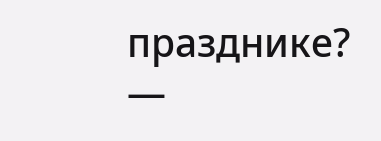празднике? —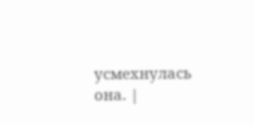усмехнулась она. |